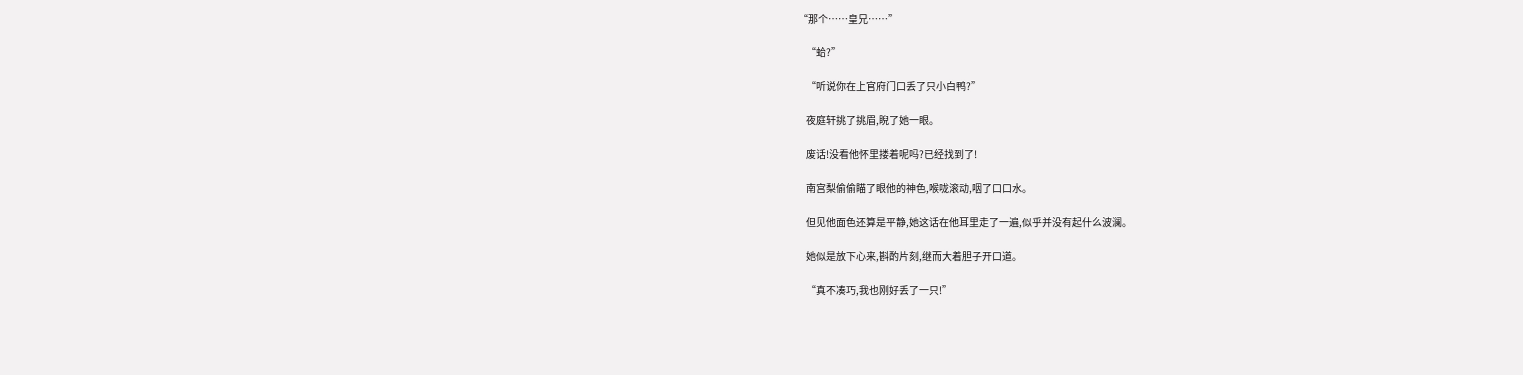“那个……皇兄……”

    “蛤?”

    “听说你在上官府门口丢了只小白鸭?”

    夜庭轩挑了挑眉,睨了她一眼。

    废话!没看他怀里搂着呢吗?已经找到了!

    南宫梨偷偷瞄了眼他的神色,喉咙滚动,咽了口口水。

    但见他面色还算是平静,她这话在他耳里走了一遍,似乎并没有起什么波澜。

    她似是放下心来,斟酌片刻,继而大着胆子开口道。

    “真不凑巧,我也刚好丢了一只!”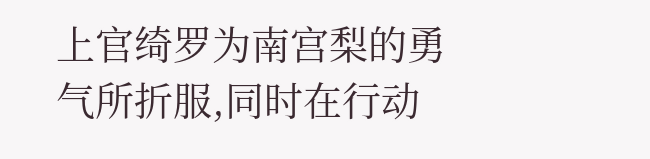上官绮罗为南宫梨的勇气所折服,同时在行动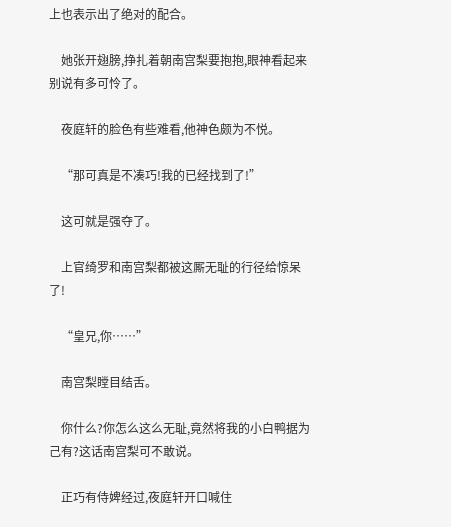上也表示出了绝对的配合。

    她张开翅膀,挣扎着朝南宫梨要抱抱,眼神看起来别说有多可怜了。

    夜庭轩的脸色有些难看,他神色颇为不悦。

    “那可真是不凑巧!我的已经找到了!”

    这可就是强夺了。

    上官绮罗和南宫梨都被这厮无耻的行径给惊呆了!

    “皇兄,你……”

    南宫梨瞠目结舌。

    你什么?你怎么这么无耻,竟然将我的小白鸭据为己有?这话南宫梨可不敢说。

    正巧有侍婢经过,夜庭轩开口喊住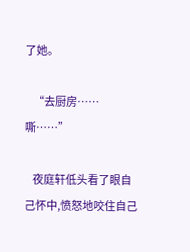了她。

    “去厨房……嘶……”

    夜庭轩低头看了眼自己怀中,愤怒地咬住自己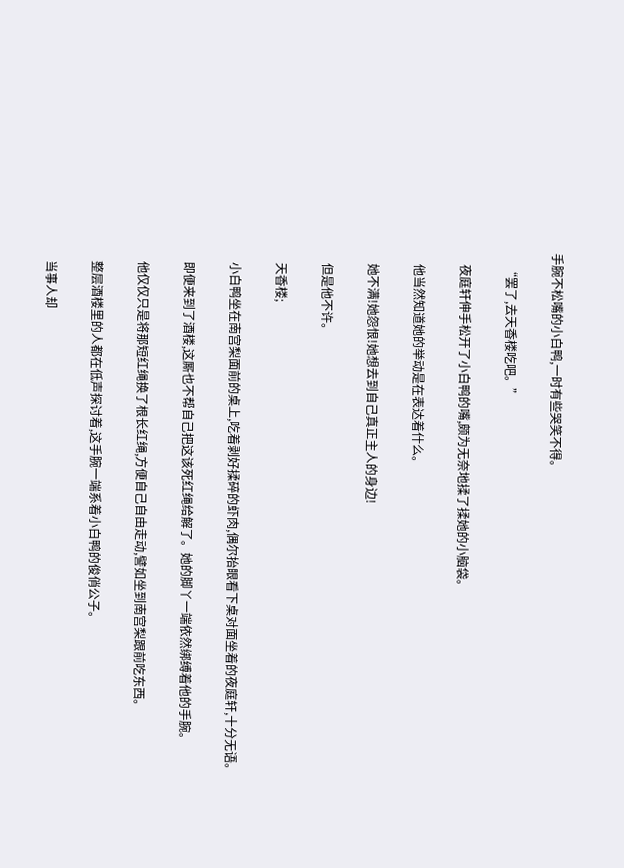手腕不松嘴的小白鸭,一时有些哭笑不得。

    “罢了,去天香楼吃吧。”

    夜庭轩伸手松开了小白鸭的嘴,颇为无奈地揉了揉她的小脑袋。

    他当然知道她的举动是在表达着什么。

    她不满!她怨恨!她想去到自己真正主人的身边!

    但是他不许。

    天香楼;

    小白鸭坐在南宫梨面前的桌上,吃着剥好揉碎的虾肉,偶尔抬眼看下桌对面坐着的夜庭轩,十分无语。

    即便来到了酒楼,这厮也不帮自己把这该死红绳给解了。她的脚丫一端依然绑缚着他的手腕。

    他仅仅只是将那短红绳换了根长红绳,方便自己自由走动,譬如坐到南宫梨跟前吃东西。

    整层酒楼里的人都在低声探讨着,这手腕一端系着小白鸭的俊俏公子。

    当事人却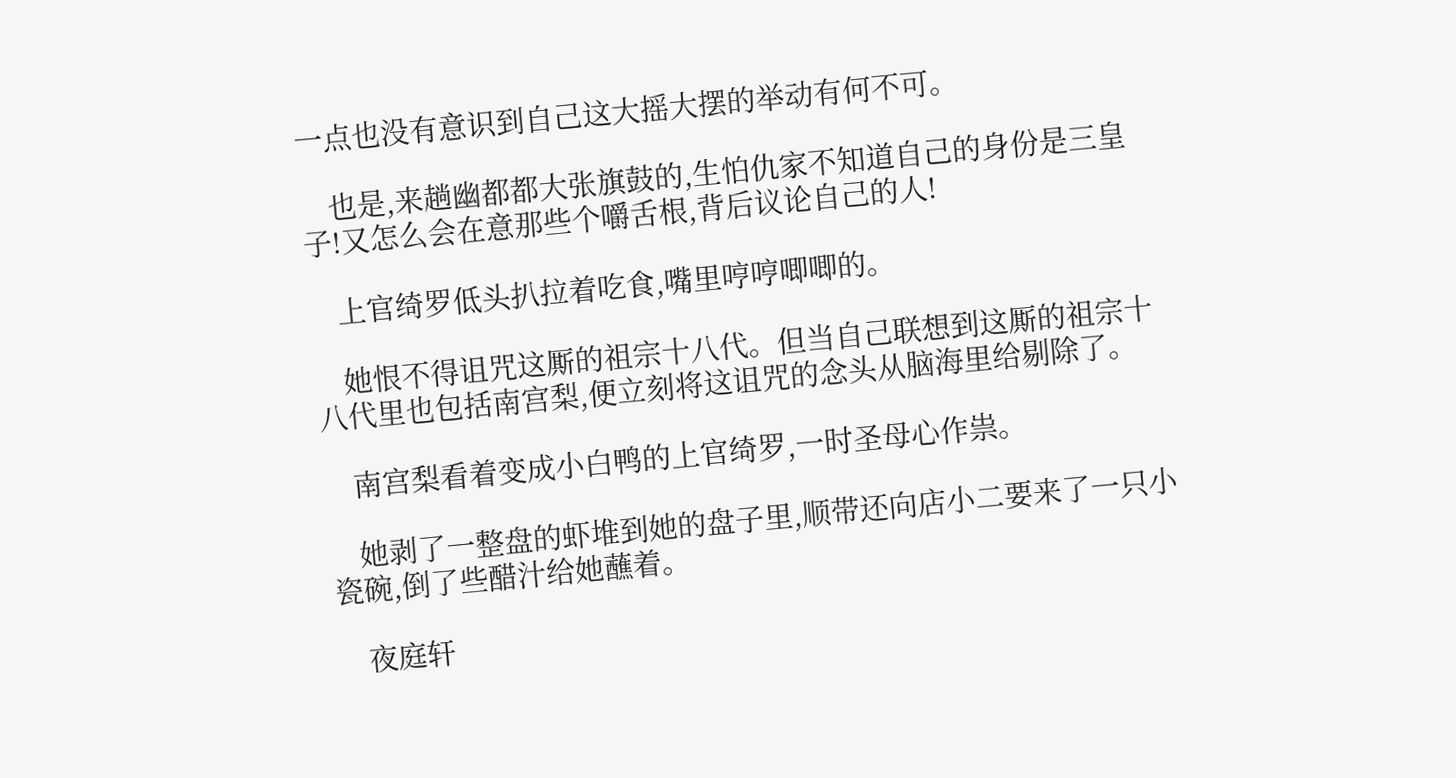一点也没有意识到自己这大摇大摆的举动有何不可。

    也是,来趟幽都都大张旗鼓的,生怕仇家不知道自己的身份是三皇子!又怎么会在意那些个嚼舌根,背后议论自己的人!

    上官绮罗低头扒拉着吃食,嘴里哼哼唧唧的。

    她恨不得诅咒这厮的祖宗十八代。但当自己联想到这厮的祖宗十八代里也包括南宫梨,便立刻将这诅咒的念头从脑海里给剔除了。

    南宫梨看着变成小白鸭的上官绮罗,一时圣母心作祟。

    她剥了一整盘的虾堆到她的盘子里,顺带还向店小二要来了一只小瓷碗,倒了些醋汁给她蘸着。

    夜庭轩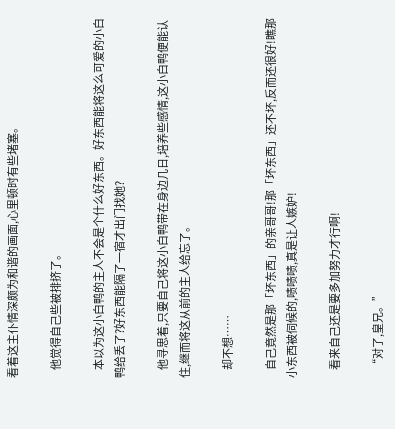看着这主仆情深颇为和谐的画面,心里顿时有些堵塞。

    他觉得自己些被排挤了。

    本以为这小白鸭的主人不会是个什么好东西。好东西能将这么可爱的小白鸭给丢了?好东西能隔了一宿才出门找她?

    他寻思着,只要自己将这小白鸭带在身边几日,培养些感情,这小白鸭便能认住,继而将这从前的主人给忘了。

    却不想……

    自己竟然是那「坏东西」的亲哥哥!那「坏东西」还不坏,反而还很好!瞧那小东西被伺候的,啧啧啧,真是让人嫉妒!

    看来自己还是要多加努力才行啊!

    “对了,皇兄。”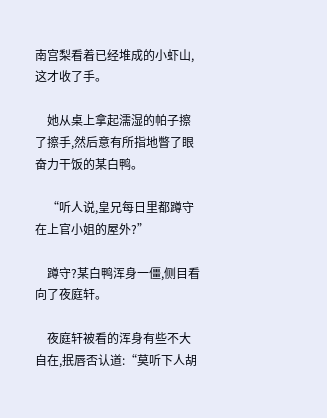南宫梨看着已经堆成的小虾山,这才收了手。

    她从桌上拿起濡湿的帕子擦了擦手,然后意有所指地瞥了眼奋力干饭的某白鸭。

    “听人说,皇兄每日里都蹲守在上官小姐的屋外?”

    蹲守?某白鸭浑身一僵,侧目看向了夜庭轩。

    夜庭轩被看的浑身有些不大自在,抿唇否认道:“莫听下人胡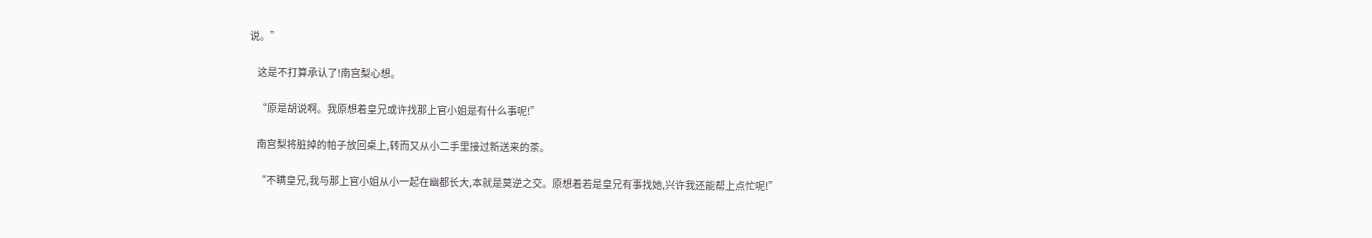说。”

    这是不打算承认了!南宫梨心想。

    “原是胡说啊。我原想着皇兄或许找那上官小姐是有什么事呢!”

    南宫梨将脏掉的帕子放回桌上,转而又从小二手里接过新送来的茶。

    “不瞒皇兄,我与那上官小姐从小一起在幽都长大,本就是莫逆之交。原想着若是皇兄有事找她,兴许我还能帮上点忙呢!”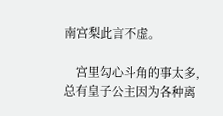南宫梨此言不虚。

    宫里勾心斗角的事太多,总有皇子公主因为各种离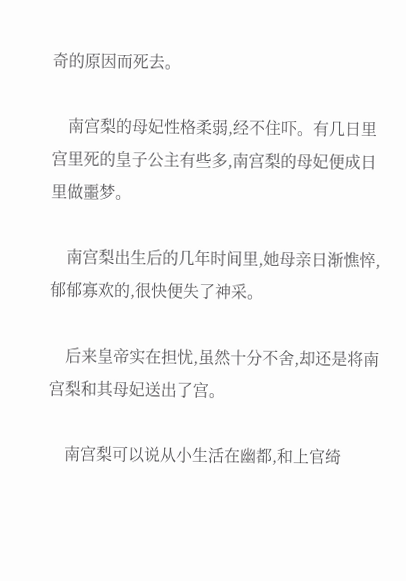奇的原因而死去。

    南宫梨的母妃性格柔弱,经不住吓。有几日里宫里死的皇子公主有些多,南宫梨的母妃便成日里做噩梦。

    南宫梨出生后的几年时间里,她母亲日渐憔悴,郁郁寡欢的,很快便失了神采。

    后来皇帝实在担忧,虽然十分不舍,却还是将南宫梨和其母妃送出了宫。

    南宫梨可以说从小生活在幽都,和上官绮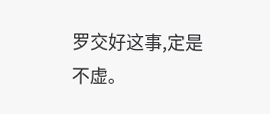罗交好这事,定是不虚。